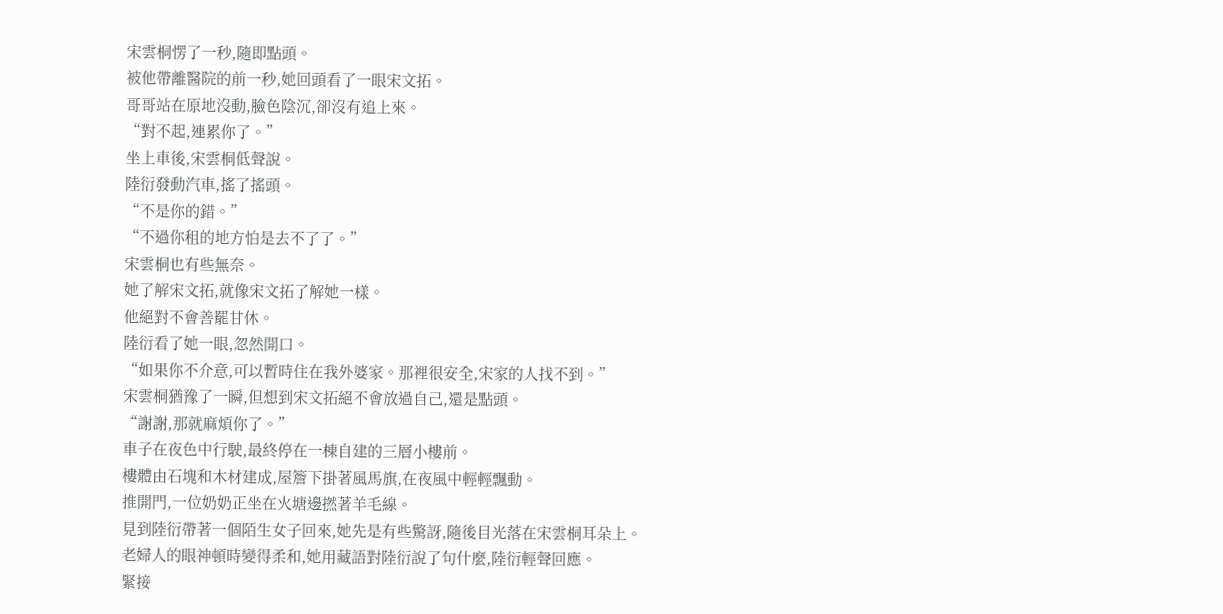宋雲桐愣了一秒,隨即點頭。
被他帶離醫院的前一秒,她回頭看了一眼宋文拓。
哥哥站在原地沒動,臉色陰沉,卻沒有追上來。
“對不起,連累你了。”
坐上車後,宋雲桐低聲說。
陸衍發動汽車,搖了搖頭。
“不是你的錯。”
“不過你租的地方怕是去不了了。”
宋雲桐也有些無奈。
她了解宋文拓,就像宋文拓了解她一樣。
他絕對不會善罷甘休。
陸衍看了她一眼,忽然開口。
“如果你不介意,可以暫時住在我外婆家。那裡很安全,宋家的人找不到。”
宋雲桐猶豫了一瞬,但想到宋文拓絕不會放過自己,還是點頭。
“謝謝,那就麻煩你了。”
車子在夜色中行駛,最終停在一棟自建的三層小樓前。
樓體由石塊和木材建成,屋簷下掛著風馬旗,在夜風中輕輕飄動。
推開門,一位奶奶正坐在火塘邊撚著羊毛線。
見到陸衍帶著一個陌生女子回來,她先是有些驚訝,隨後目光落在宋雲桐耳朵上。
老婦人的眼神頓時變得柔和,她用藏語對陸衍說了句什麼,陸衍輕聲回應。
緊接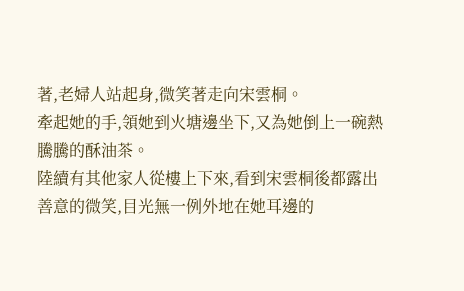著,老婦人站起身,微笑著走向宋雲桐。
牽起她的手,領她到火塘邊坐下,又為她倒上一碗熱騰騰的酥油茶。
陸續有其他家人從樓上下來,看到宋雲桐後都露出善意的微笑,目光無一例外地在她耳邊的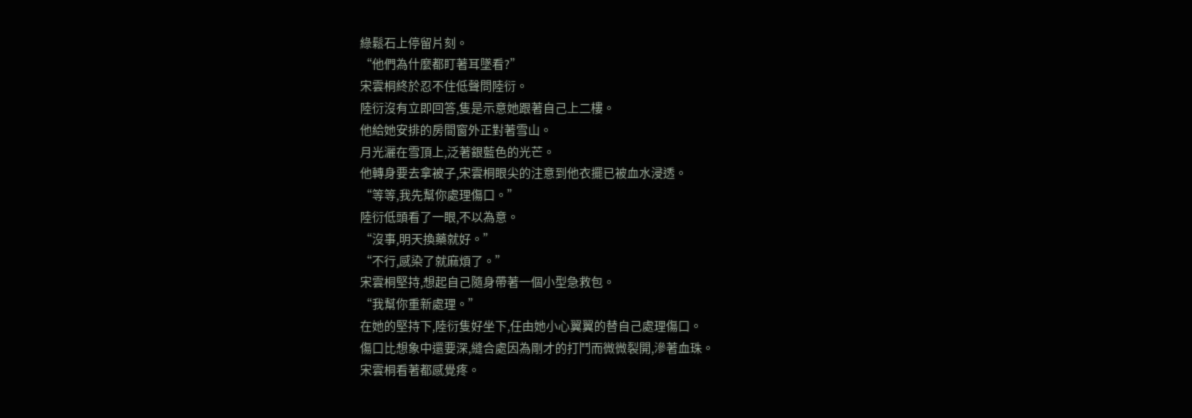綠鬆石上停留片刻。
“他們為什麼都盯著耳墜看?”
宋雲桐終於忍不住低聲問陸衍。
陸衍沒有立即回答,隻是示意她跟著自己上二樓。
他給她安排的房間窗外正對著雪山。
月光灑在雪頂上,泛著銀藍色的光芒。
他轉身要去拿被子,宋雲桐眼尖的注意到他衣擺已被血水浸透。
“等等,我先幫你處理傷口。”
陸衍低頭看了一眼,不以為意。
“沒事,明天換藥就好。”
“不行,感染了就麻煩了。”
宋雲桐堅持,想起自己隨身帶著一個小型急救包。
“我幫你重新處理。”
在她的堅持下,陸衍隻好坐下,任由她小心翼翼的替自己處理傷口。
傷口比想象中還要深,縫合處因為剛才的打鬥而微微裂開,滲著血珠。
宋雲桐看著都感覺疼。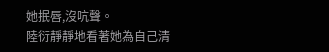她抿唇,沒吭聲。
陸衍靜靜地看著她為自己清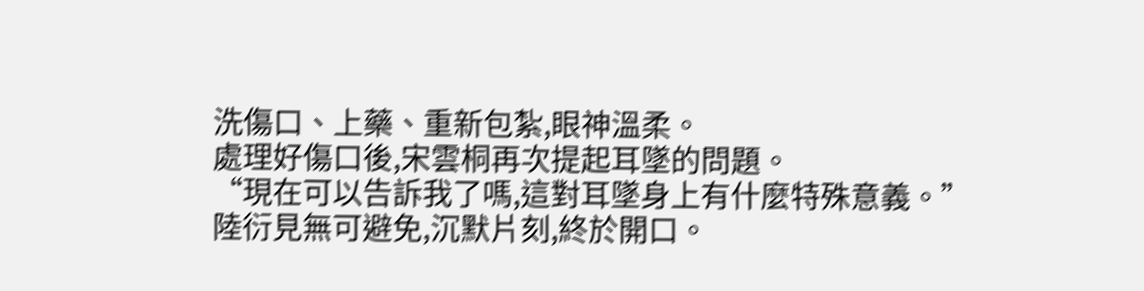洗傷口、上藥、重新包紮,眼神溫柔。
處理好傷口後,宋雲桐再次提起耳墜的問題。
“現在可以告訴我了嗎,這對耳墜身上有什麼特殊意義。”
陸衍見無可避免,沉默片刻,終於開口。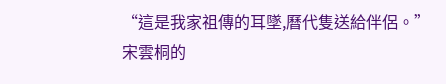“這是我家祖傳的耳墜,曆代隻送給伴侶。”
宋雲桐的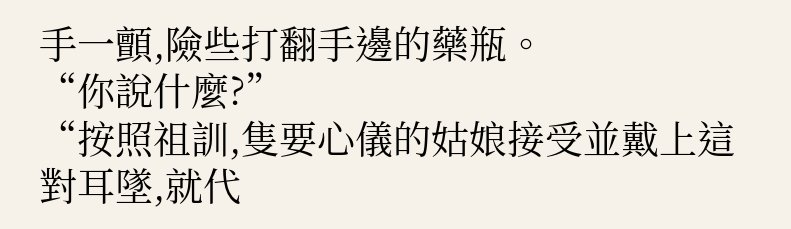手一顫,險些打翻手邊的藥瓶。
“你說什麼?”
“按照祖訓,隻要心儀的姑娘接受並戴上這對耳墜,就代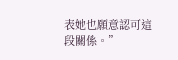表她也願意認可這段關係。”